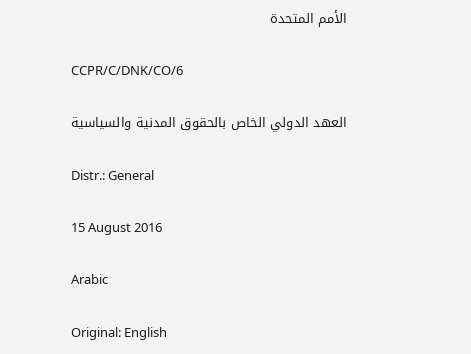الأمم المتحدة

CCPR/C/DNK/CO/6

العهد الدولي الخاص بالحقوق المدنية والسياسية

Distr.: General

15 August 2016

Arabic

Original: English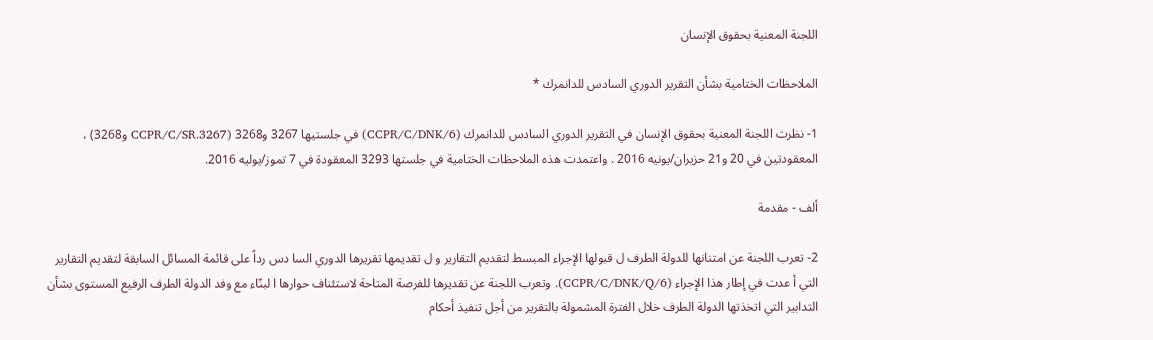اللجنة المعنية بحقوق الإنسان

الملاحظات الختامية بشأن التقرير الدوري السادس للدانمرك *

1- نظرت اللجنة المعنية بحقوق الإنسان في التقرير الدوري السادس للدانمرك (CCPR/C/DNK/6) في جلستيها 3267 و3268 (CCPR/C/SR.3267 و3268) ، المعقودتين في 20 و21 حزيران/يونيه 2016 . واعتمدت هذه الملاحظات الختامية في جلستها 3293 المعقودة في 7 تموز/يوليه 2016.

ألف - مقدمة

2- تعرب اللجنة عن امتنانها للدولة الطرف ل قبولها الإجراء المبسط لتقديم التقارير و ل تقديمها تقريرها الدوري السا دس رداً على قائمة المسائل السابقة لتقديم التقارير التي أ عدت في إطار هذا الإجراء (CCPR/C/DNK/Q/6). وتعرب اللجنة عن تقديرها للفرصة المتاحة لاستئناف حوارها ا لبنّاء مع وفد الدولة الطرف الرفيع المستوى بشأن التدابير التي اتخذتها الدولة الطرف خلال الفترة المشمولة بالتقرير من أجل تنفيذ أحكام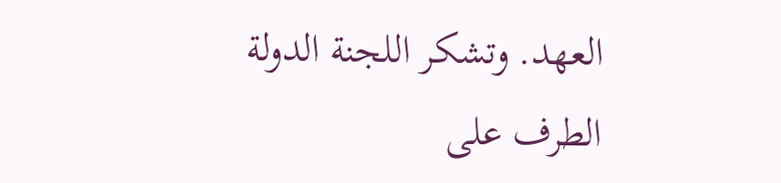العهد. وتشكر اللجنة الدولة الطرف على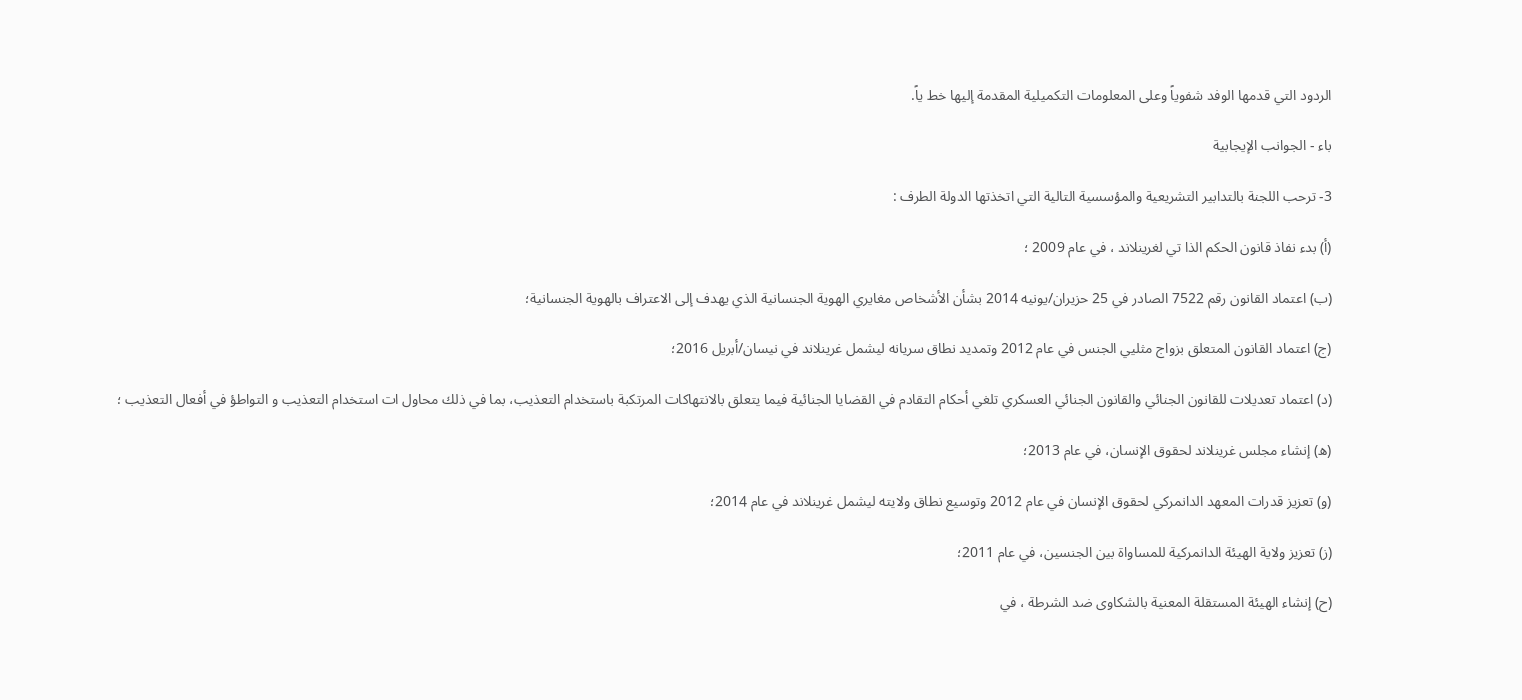الردود التي قدمها الوفد شفوياً وعلى المعلومات التكميلية المقدمة إليها خط ياً.

باء - الجوانب الإيجابية

3- ترحب اللجنة بالتدابير التشريعية والمؤسسية التالية التي اتخذتها الدولة الطرف :

(أ) بدء نفاذ قانون الحكم الذا تي لغرينلاند ، في عام 2009 ؛

(ب) اعتماد القانون رقم 7522 الصادر في 25 حزيران/يونيه 2014 بشأن الأشخاص مغايري الهوية الجنسانية الذي يهدف إلى الاعتراف بالهوية الجنسانية؛

(ج) اعتماد القانون المتعلق بزواج مثليي الجنس في عام 2012 وتمديد نطاق سريانه ليشمل غرينلاند في نيسان/أبريل 2016؛

(د) اعتماد تعديلات للقانون الجنائي والقانون الجنائي العسكري تلغي أحكام التقادم في القضايا الجنائية فيما يتعلق بالانتهاكات المرتكبة باستخدام التعذيب، بما في ذلك محاول ات استخدام التعذيب و التواطؤ في أفعال التعذيب ؛

(ه) إنشاء مجلس غرينلاند لحقوق الإنسان، في عام 2013؛

(و) تعزيز قدرات المعهد الدانمركي لحقوق الإنسان في عام 2012 وتوسيع نطاق ولايته ليشمل غرينلاند في عام 2014؛

(ز) تعزيز ولاية الهيئة الدانمركية للمساواة بين الجنسين، في عام 2011؛

(ح) إنشاء الهيئة المستقلة المعنية بالشكاوى ضد الشرطة ، في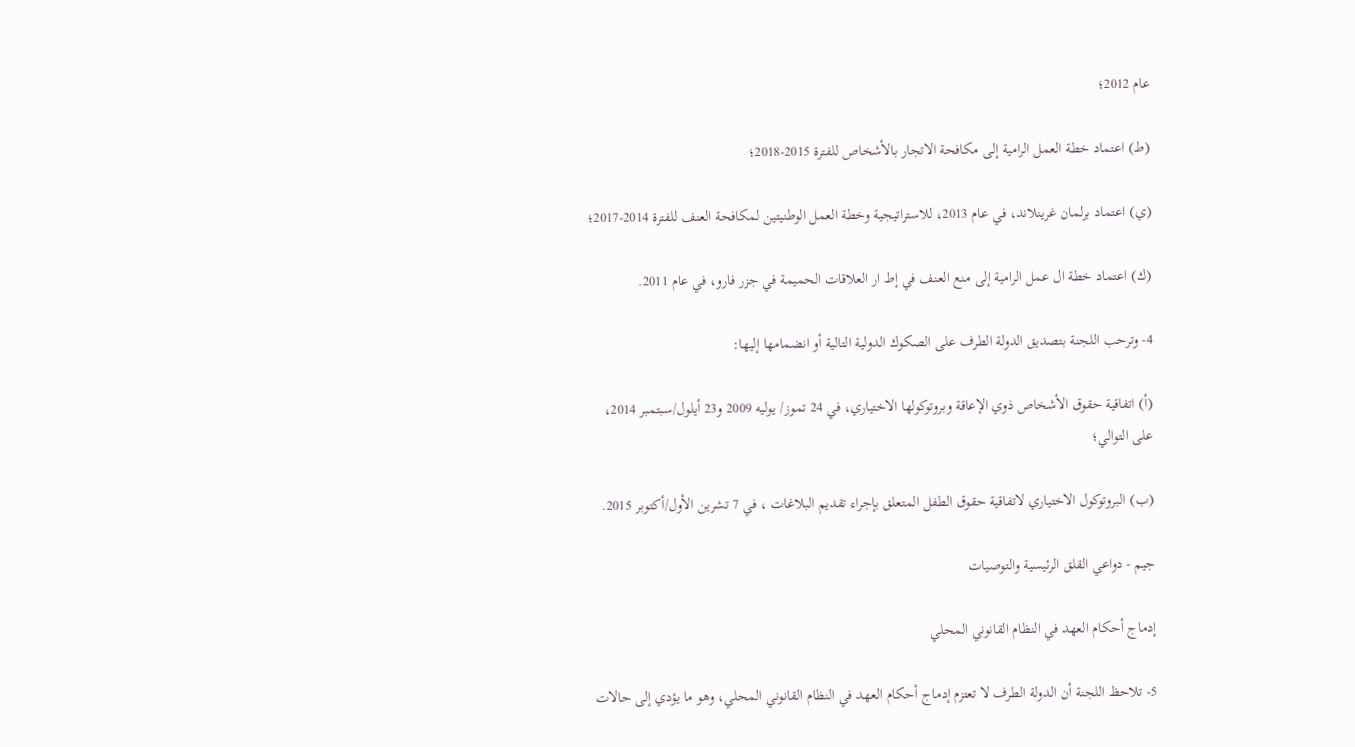عام 2012؛

(ط) اعتماد خطة العمل الرامية إلى مكافحة الاتجار بالأشخاص للفترة 2015-2018؛

(ي) اعتماد برلمان غرينلاند، في عام 2013، للاستراتيجية وخطة العمل الوطنيتين لمكافحة العنف للفترة 2014-2017؛

(ك) اعتماد خطة ال عمل الرامية إلى منع العنف في إط ار العلاقات الحميمة في جزر فارو، في عام 2011.

4- وترحب اللجنة بتصديق الدولة الطرف على الصكوك الدولية التالية أو انضمامها إليها:

(أ) اتفاقية حقوق الأشخاص ذوي الإعاقة وبروتوكولها الاختياري، في 24 تموز/ يوليه 2009 و23 أيلول/سبتمبر 2014، على التوالي؛

(ب) البروتوكول الاختياري لاتفاقية حقوق الطفل المتعلق بإجراء تقديم البلاغات ، في 7 تشرين الأول/أكتوبر 2015.

جيم - دواعي القلق الرئيسية والتوصيات

إدماج أحكام العهد في النظام القانوني المحلي

5- تلاحظ اللجنة أن الدولة الطرف لا تعتزم إدماج أحكام العهد في النظام القانوني المحلي، وهو ما يؤدي إلى حالات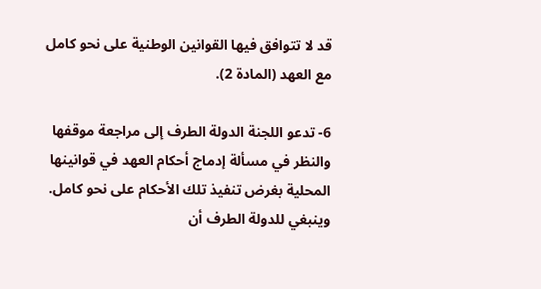قد لا تتوافق فيها القوانين الوطنية على نحو كامل مع العهد (المادة 2).

6- تدعو اللجنة الدولة الطرف إلى مراجعة موقفها والنظر في مسألة إدماج أحكام العهد في قوانينها المحلية بغرض تنفيذ تلك الأحكام على نحو كامل. وينبغي للدولة الطرف أن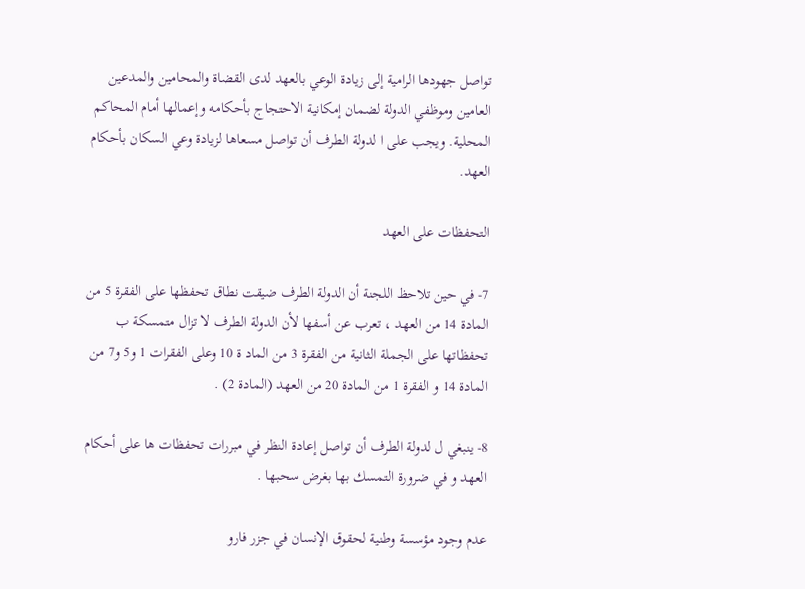تواصل جهودها الرامية إلى زيادة الوعي بالعهد لدى القضاة والمحامين والمدعين العامين وموظفي الدولة لضمان إمكانية الاحتجاج بأحكامه وإعمالها أمام المحاكم المحلية. ويجب على ا لدولة الطرف أن تواصل مسعاها لزيادة وعي السكان بأحكام العهد.

التحفظات على العهد

7- في حين تلاحظ اللجنة أن الدولة الطرف ضيقت نطاق تحفظها على الفقرة 5 من المادة 14 من العهد ، تعرب عن أسفها لأن الدولة الطرف لا تزال متمسكة ب تحفظاتها على الجملة الثانية من الفقرة 3 من الماد ة 10 وعلى الفقرات 1 و5 و7 من المادة 14 و الفقرة 1 من المادة 20 من العهد (المادة 2) .

8- ينبغي ل لدولة الطرف أن تواصل إعادة النظر في مبررات تحفظات ها على أحكام العهد و في ضرورة التمسك بها بغرض سحبها .

عدم وجود مؤسسة وطنية لحقوق الإنسان في جزر فارو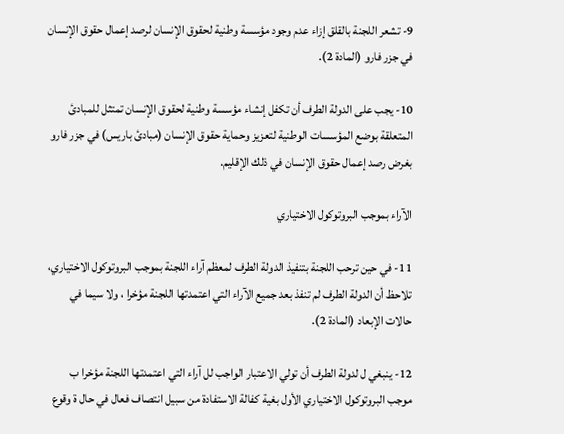9- تشعر اللجنة بالقلق إزاء عدم وجود مؤسسة وطنية لحقوق الإنسان لرصد إعمال حقوق الإنسان في جزر فارو (المادة 2).

10- يجب على الدولة الطرف أن تكفل إنشاء مؤسسة وطنية لحقوق الإنسان تمتثل للمبادئ المتعلقة بوضع المؤسسات الوطنية لتعزيز وحماية حقوق الإنسان (مبادئ باريس) في جزر فارو بغرض رصد إعمال حقوق الإنسان في ذلك الإقليم.

الآراء بموجب البروتوكول الاختياري

11- في حين ترحب اللجنة بتنفيذ الدولة الطرف لمعظم آراء اللجنة بموجب البروتوكول الاختياري، تلاحظ أن الدولة الطرف لم تنفذ بعد جميع الآراء التي اعتمدتها اللجنة مؤخرا ، ولا سيما في حالات الإبعاد (المادة 2).

12- ينبغي ل لدولة الطرف أن تولي الاعتبار الواجب لل آراء التي اعتمدتها اللجنة مؤخرا ب موجب البروتوكول الاختياري الأول بغية كفالة الاستفادة من سبيل انتصاف فعال في حال ة وقوع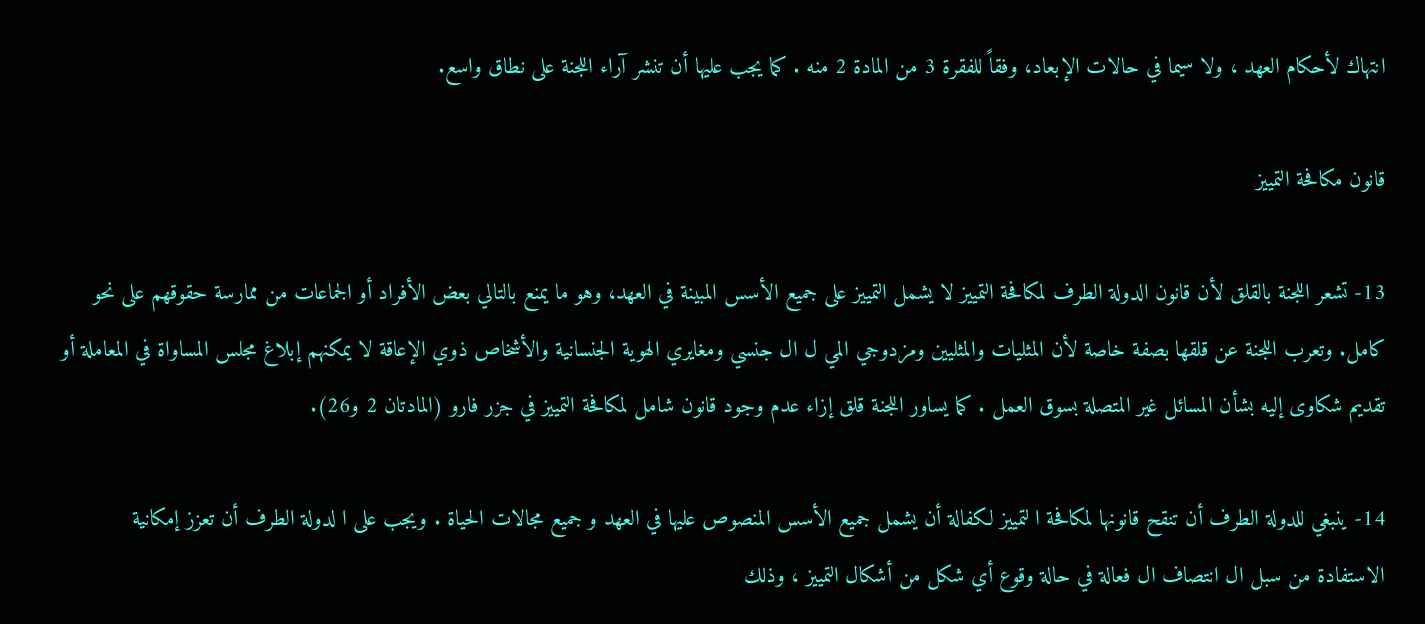انتهاك لأحكام العهد ، ولا سيما في حالات الإبعاد، وفقاً للفقرة 3 من المادة 2 منه . كما يجب عليها أن تنشر آراء اللجنة على نطاق واسع.

قانون مكافحة التمييز

13- تشعر اللجنة بالقلق لأن قانون الدولة الطرف لمكافحة التمييز لا يشمل التمييز على جميع الأسس المبينة في العهد، وهو ما يمنع بالتالي بعض الأفراد أو الجماعات من ممارسة حقوقهم على نحو كامل. وتعرب اللجنة عن قلقها بصفة خاصة لأن المثليات والمثليين ومزدوجي المي ل ال جنسي ومغايري الهوية الجنسانية والأشخاص ذوي الإعاقة لا يمكنهم إبلاغ مجلس المساواة في المعاملة أو تقديم شكاوى إليه بشأن المسائل غير المتصلة بسوق العمل . كما يساور اللجنة قلق إزاء عدم وجود قانون شامل لمكافحة التمييز في جزر فارو (المادتان 2 و26).

14- ينبغي للدولة الطرف أن تنقح قانونها لمكافحة ا لتمييز لكفالة أن يشمل جميع الأسس المنصوص عليها في العهد و جميع مجالات الحياة . ويجب على ا لدولة الطرف أن تعزز إمكانية الاستفادة من سبل ال انتصاف ال فعالة في حالة وقوع أي شكل من أشكال التمييز ، وذلك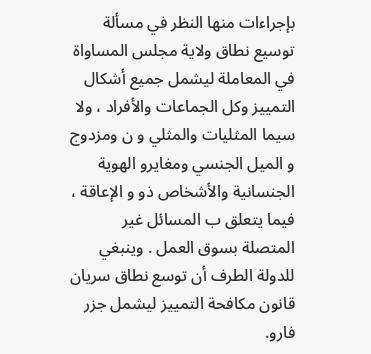بإجراءات منها النظر في مسألة توسيع نطاق ولاية مجلس المساواة في المعاملة ليشمل جميع أشكال التمييز وكل الجماعات والأفراد ، ولا سيما المثليات والمثلي و ن ومزدوج و الميل الجنسي ومغايرو الهوية الجنسانية والأشخاص ذو و الإعاقة ، فيما يتعلق ب المسائل غير المتصلة بسوق العمل . وينبغي للدولة الطرف أن توسع نطاق سريان قانون مكافحة التمييز ليشمل جزر فارو.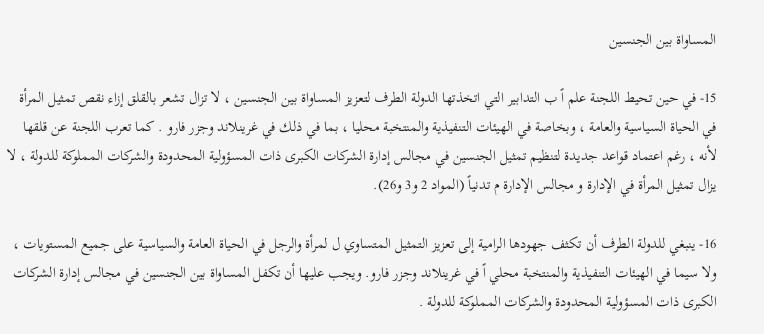المساواة بين الجنسين

15- في حين تحيط اللجنة علم اً ب التدابير التي اتخذتها الدولة الطرف لتعزيز المساواة بين الجنسين ، لا تزال تشعر بالقلق إزاء نقص تمثيل المرأة في الحياة السياسية والعامة ، وبخاصة في الهيئات التنفيذية والمنتخبة محليا ، بما في ذلك في غرينلاند وجزر فارو . كما تعرب اللجنة عن قلقها لأنه ، رغم اعتماد قواعد جديدة لتنظيم تمثيل الجنسين في مجالس إدارة الشركات الكبرى ذات المسؤولية المحدودة والشركات المملوكة للدولة ، لا يزال تمثيل المرأة في الإدارة و مجالس الإدارة م تدنياً (المواد 2 و3 و26).

16- ينبغي للدولة الطرف أن تكثف جهودها الرامية إلى تعزيز التمثيل المتساوي ل لمرأة والرجل في الحياة العامة والسياسية على جميع المستويات ، ولا سيما في الهيئات التنفيذية والمنتخبة محلي اً في غرينلاند وجزر فارو. ويجب عليها أن تكفل المساواة بين الجنسين في مجالس إدارة الشركات الكبرى ذات المسؤولية المحدودة والشركات المملوكة للدولة .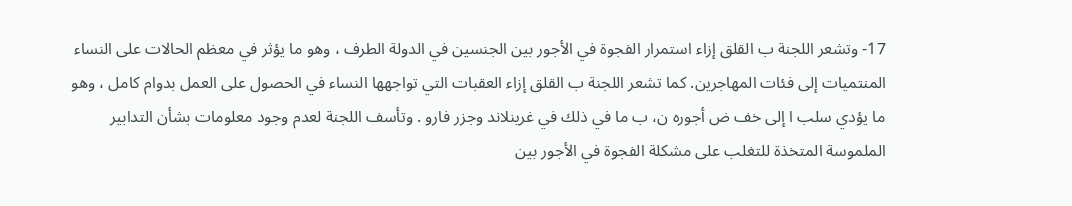17- وتشعر اللجنة ب القلق إزاء استمرار الفجوة في الأجور بين الجنسين في الدولة الطرف ، وهو ما يؤثر في معظم الحالات على النساء المنتميات إلى فئات المهاجرين. كما تشعر اللجنة ب القلق إزاء العقبات التي تواجهها النساء في الحصول على العمل بدوام كامل ، وهو ما يؤدي سلب ا إلى خف ض أجوره ن، ب ما في ذلك في غرينلاند وجزر فارو . وتأسف اللجنة لعدم وجود معلومات بشأن التدابير الملموسة المتخذة للتغلب على مشكلة الفجوة في الأجور بين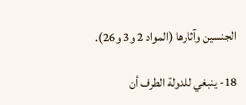الجنسين وآثارها (المواد 2 و3 و26).

18- ينبغي للدولة الطرف أن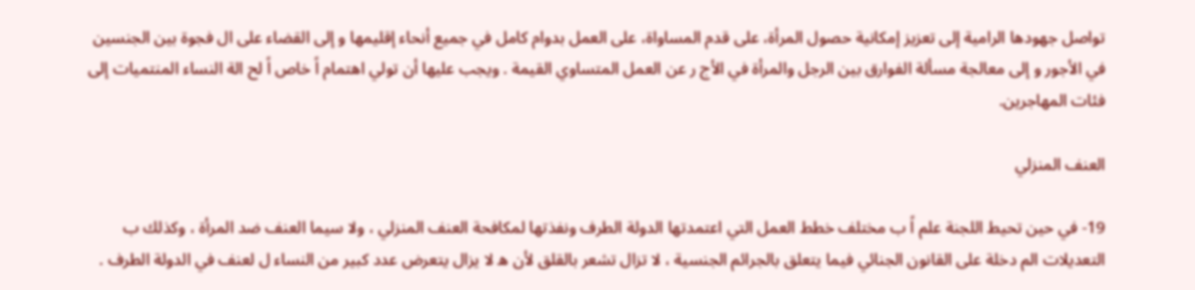تواصل جهودها الرامية إلى تعزيز إمكانية حصول المرأة، على قدم المساواة، على العمل بدوام كامل في جميع أنحاء إقليمها و إلى القضاء على ال فجوة بين الجنسين في الأجور و إلى معالجة مسألة الفوارق بين الرجل والمرأة في الأج ر عن العمل المتساوي القيمة . ويجب عليها أن تولي اهتمام اً خاص اً لح الة النساء المنتميات إلى فئات المهاجرين.

العنف المنزلي

19- في حين تحيط اللجنة علم اً ب مختلف خطط العمل التي اعتمدتها الدولة الطرف ونفذتها لمكافحة العنف المنزلي ، ولا سيما العنف ضد المرأة ، وكذلك ب التعديلات الم دخلة على القانون الجنائي فيما يتعلق بالجرائم الجنسية ، لا تزال تشعر بالقلق لأن ه لا يزال يتعرض عدد كبير من النساء ل لعنف في الدولة الطرف .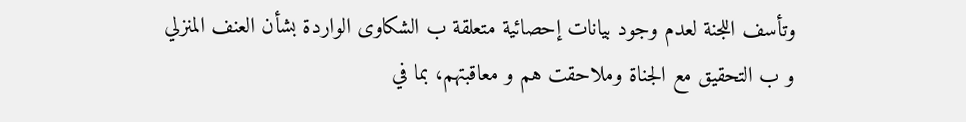وتأسف اللجنة لعدم وجود بيانات إحصائية متعلقة ب الشكاوى الواردة بشأن العنف المنزلي و ب التحقيق مع الجناة وملاحقت هم و معاقبتهم، بما في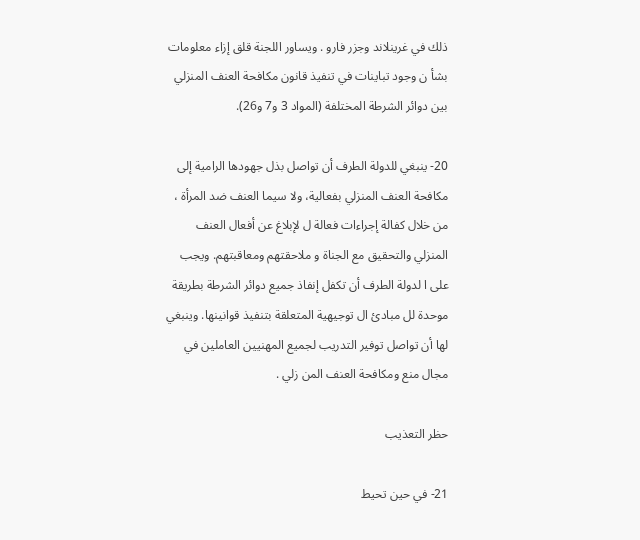ذلك في غرينلاند وجزر فارو . ويساور اللجنة قلق إزاء معلومات بشأ ن وجود تباينات في تنفيذ قانون مكافحة العنف المنزلي بين دوائر الشرطة المختلفة (المواد 3 و7 و26).

20- ينبغي للدولة الطرف أن تواصل بذل جهودها الرامية إلى مكافحة العنف المنزلي بفعالية، ولا سيما العنف ضد المرأة ، من خلال كفالة إجراءات فعالة ل لإبلاغ عن أفعال العنف المنزلي والتحقيق مع الجناة و ملاحقتهم ومعاقبتهم. ويجب على ا لدولة الطرف أن تكفل إنفاذ جميع دوائر الشرطة بطريقة موحدة لل مبادئ ال توجيهية المتعلقة بتنفيذ قوانينها. وينبغي لها أن تواصل توفير التدريب لجميع المهنيين العاملين في مجال منع ومكافحة العنف المن زلي .

حظر التعذيب

21- في حين تحيط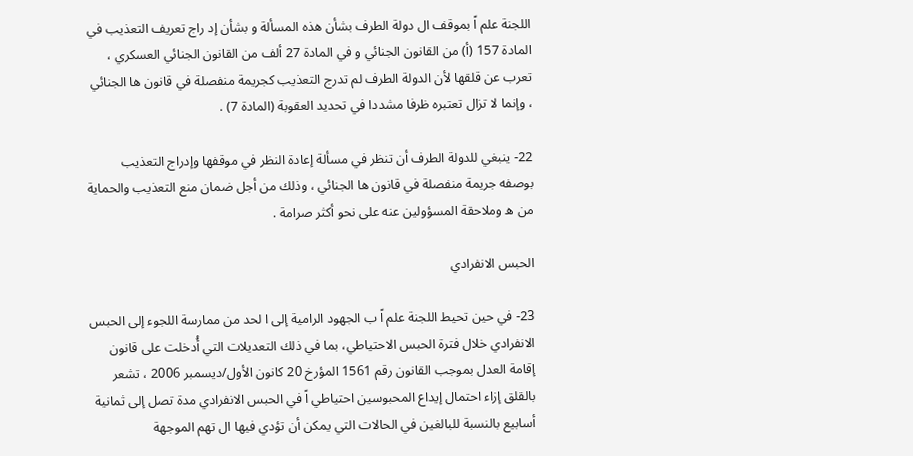اللجنة علم اً بموقف ال دولة الطرف بشأن هذه المسألة و بشأن إد راج تعريف التعذيب في المادة 157 (أ) من القانون الجنائي و في المادة 27 ألف من القانون الجنائي العسكري ، تعرب عن قلقها لأن الدولة الطرف لم تدرج التعذيب كجريمة منفصلة في قانون ها الجنائي ، وإنما لا تزال تعتبره ظرفا مشددا في تحديد العقوبة (المادة 7) .

22- ينبغي للدولة الطرف أن تنظر في مسألة إعادة النظر في موقفها وإدراج التعذيب بوصفه جريمة منفصلة في قانون ها الجنائي ، وذلك من أجل ضمان منع التعذيب والحماية من ه وملاحقة المسؤولين عنه على نحو أكثر صرامة .

الحبس الانفرادي

23- في حين تحيط اللجنة علم اً ب الجهود الرامية إلى ا لحد من ممارسة اللجوء إلى الحبس الانفرادي خلال فترة الحبس الاحتياطي، بما في ذلك التعديلات التي أُدخلت على قانون إقامة العدل بموجب القانون رقم 1561 المؤرخ 20 كانون الأول/ديسمبر 2006 ، تشعر بالقلق إزاء احتمال إيداع المحبوسين احتياطي اً في الحبس الانفرادي مدة تصل إلى ثمانية أسابيع بالنسبة للبالغين في الحالات التي يمكن أن تؤدي فيها ال تهم الموجهة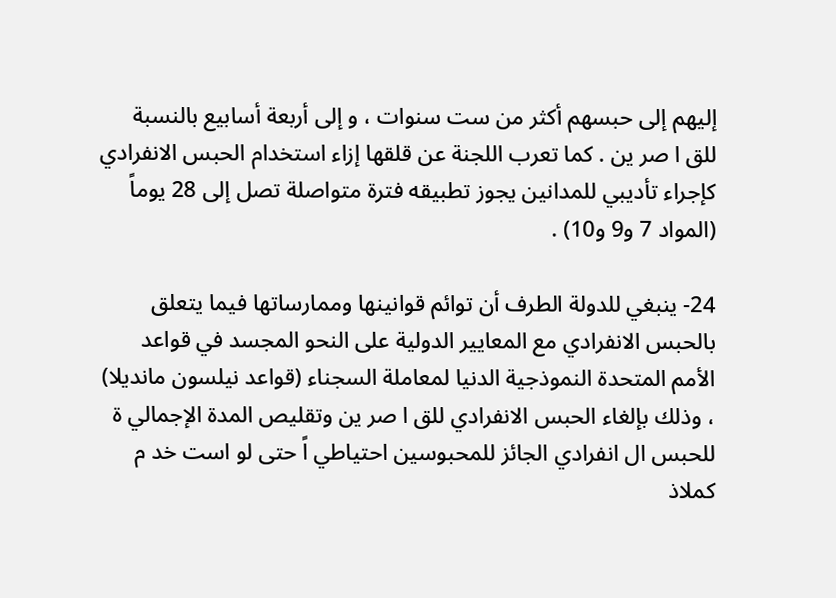إليهم إلى حبسهم أكثر من ست سنوات ، و إلى أربعة أسابيع بالنسبة للق ا صر ين . كما تعرب اللجنة عن قلقها إزاء استخدام الحبس الانفرادي كإجراء تأديبي للمدانين يجوز تطبيقه فترة متواصلة تصل إلى 28 يوماً (المواد 7 و9 و10) .

24- ينبغي للدولة الطرف أن توائم قوانينها وممارساتها فيما يتعلق بالحبس الانفرادي مع المعايير الدولية على النحو المجسد في قواعد الأمم المتحدة النموذجية الدنيا لمعاملة السجناء (قواعد نيلسون مانديلا) ، وذلك بإلغاء الحبس الانفرادي للق ا صر ين وتقليص المدة الإجمالي ة للحبس ال انفرادي الجائز للمحبوسين احتياطي اً حتى لو است خد م كملاذ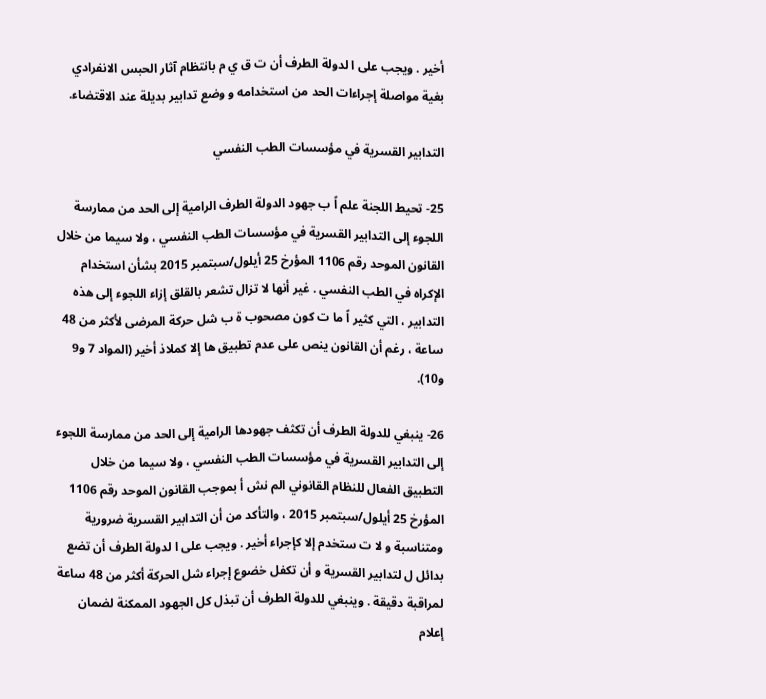أخير . ويجب على ا لدولة الطرف أن ت ق ي م بانتظام آثار الحبس الانفرادي بغية مواصلة إجراءات الحد من استخدامه و وضع تدابير بديلة عند الاقتضاء.

التدابير القسرية في مؤسسات الطب النفسي

25- تحيط اللجنة علم اً ب جهود الدولة الطرف الرامية إلى الحد من ممارسة اللجوء إلى التدابير القسرية في مؤسسات الطب النفسي ، ولا سيما من خلال القانون الموحد رقم 1106 المؤرخ 25 أيلول/سبتمبر 2015 بشأن استخدام الإكراه في الطب النفسي . غير أنها لا تزال تشعر بالقلق إزاء اللجوء إلى هذه التدابير ، التي كثير اً ما ت كون مصحوب ة ب شل حركة المرضى لأكثر من 48 ساعة ، رغم أن القانون ينص على عدم تطبيق ها إلا كملاذ أخير (المواد 7 و9 و10).

26- ينبغي للدولة الطرف أن تكثف جهودها الرامية إلى الحد من ممارسة اللجوء إلى التدابير القسرية في مؤسسات الطب النفسي ، ولا سيما من خلال التطبيق الفعال للنظام القانوني الم نش أ بموجب القانون الموحد رقم 1106 المؤرخ 25 أيلول/سبتمبر 2015 ، والتأكد من أن التدابير القسرية ضرورية ومتناسبة و لا ت ستخدم إلا كإجراء أخير . ويجب على ا لدولة الطرف أن تضع بدائل ل لتدابير القسرية و أن تكفل خضوع إجراء شل الحركة أكثر من 48 ساعة لمراقبة دقيقة . وينبغي للدولة الطرف أن تبذل كل الجهود الممكنة لضمان إعلام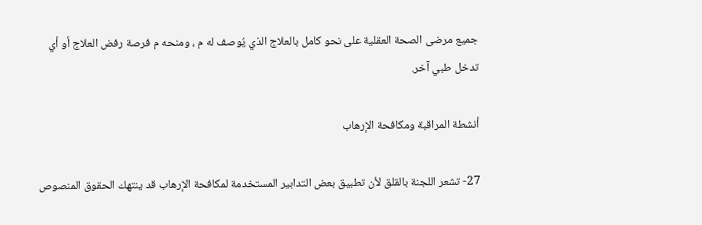جميع مرضى الصحة العقلية على نحو كامل بالعلاج الذي يُوصف له م ، ومنحه م فرصة رفض العلاج أو أي تدخل طبي آخر.

أنشطة المراقبة ومكافحة الإرهاب

27- تشعر اللجنة بالقلق لأن تطبيق بعض التدابير المستخدمة لمكافحة الإرهاب قد ينتهك الحقوق المنصوص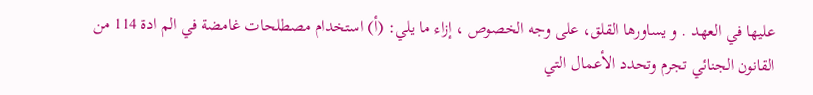عليها في العهد . و يساورها القلق، على وجه الخصوص ، إزاء ما يلي: (أ) استخدام مصطلحات غامضة في الم ادة 114 من القانون الجنائي تجرم وتحدد الأعمال التي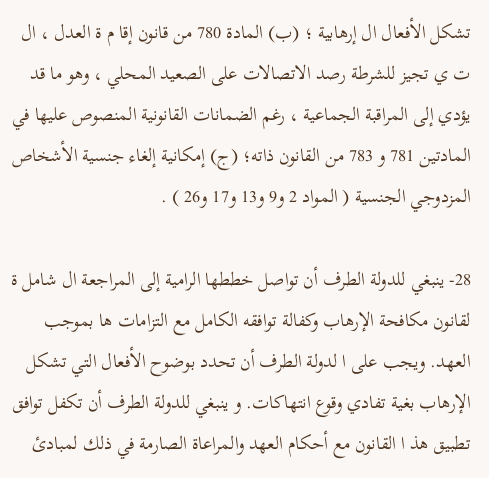تشكل الأفعال ال إرهابية ؛ (ب) المادة 780 من قانون إقا م ة العدل ، ال ت ي تجيز للشرطة رصد الاتصالات على الصعيد المحلي ، وهو ما قد يؤدي إلى المراقبة الجماعية ، رغم الضمانات القانونية المنصوص عليها في المادتين 781 و 783 من القانون ذاته؛ (ج) إمكانية إلغاء جنسية الأشخاص المزدوجي الجنسية ( المواد 2 و9 و13 و17 و26 ) .

28- ينبغي للدولة الطرف أن تواصل خططها الرامية إلى المراجعة ال شامل ة لقانون مكافحة الإرهاب وكفالة توافقه الكامل مع التزامات ها بموجب العهد. ويجب على ا لدولة الطرف أن تحدد بوضوح الأفعال التي تشكل الإرهاب بغية تفادي وقوع انتهاكات. و ينبغي للدولة الطرف أن تكفل توافق تطبيق هذ ا القانون مع أحكام العهد والمراعاة الصارمة في ذلك لمبادئ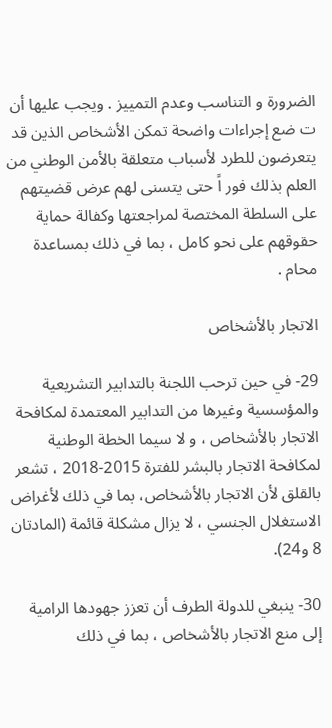الضرورة و التناسب وعدم التمييز . ويجب عليها أن ت ضع إجراءات واضحة تمكن الأشخاص الذين قد يتعرضون للطرد لأسباب متعلقة بالأمن الوطني من العلم بذلك فور اً حتى يتسنى لهم عرض قضيتهم على السلطة المختصة لمراجعتها وكفالة حماية حقوقهم على نحو كامل ، بما في ذلك بمساعدة محام .

الاتجار بالأشخاص

29- في حين ترحب اللجنة بالتدابير التشريعية والمؤسسية وغيرها من التدابير المعتمدة لمكافحة الاتجار بالأشخاص ، و لا سيما الخطة الوطنية لمكافحة الاتجار بالبشر للفترة 2015-2018 ، تشعر بالقلق لأن الاتجار بالأشخاص، بما في ذلك لأغراض الاستغلال الجنسي ، لا يزال مشكلة قائمة (المادتان 8 و24).

30- ينبغي للدولة الطرف أن تعزز جهودها الرامية إلى منع الاتجار بالأشخاص ، بما في ذلك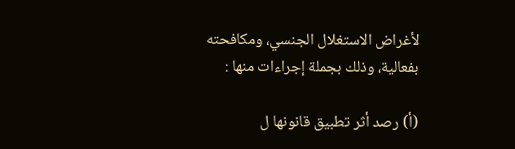لأغراض الاستغلال الجنسي، ومكافحته بفعالية، وذلك بجملة إجراءات منها :

(أ) رصد أثر تطبيق قانونها ل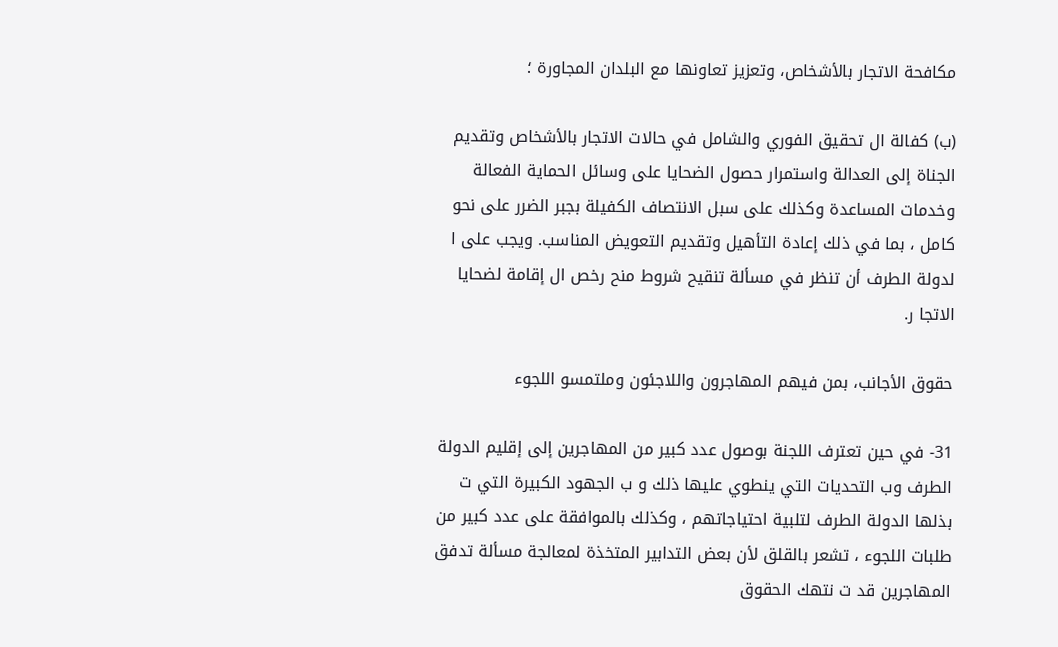مكافحة الاتجار بالأشخاص، وتعزيز تعاونها مع البلدان المجاورة ؛

(ب) كفالة ال تحقيق الفوري والشامل في حالات الاتجار بالأشخاص وتقديم الجناة إلى العدالة واستمرار حصول الضحايا على وسائل الحماية الفعالة وخدمات المساعدة وكذلك على سبل الانتصاف الكفيلة بجبر الضرر على نحو كامل ، بما في ذلك إعادة التأهيل وتقديم التعويض المناسب. ويجب على ا لدولة الطرف أن تنظر في مسألة تنقيح شروط منح رخص ال إقامة لضحايا الاتجا ر.

حقوق الأجانب، بمن فيهم المهاجرون واللاجئون وملتمسو اللجوء

31- في حين تعترف اللجنة بوصول عدد كبير من المهاجرين إلى إقليم الدولة الطرف وب التحديات التي ينطوي عليها ذلك و ب الجهود الكبيرة التي ت بذلها الدولة الطرف لتلبية احتياجاتهم ، وكذلك بالموافقة على عدد كبير من طلبات اللجوء ، تشعر بالقلق لأن بعض التدابير المتخذة لمعالجة مسألة تدفق المهاجرين قد ت نتهك الحقوق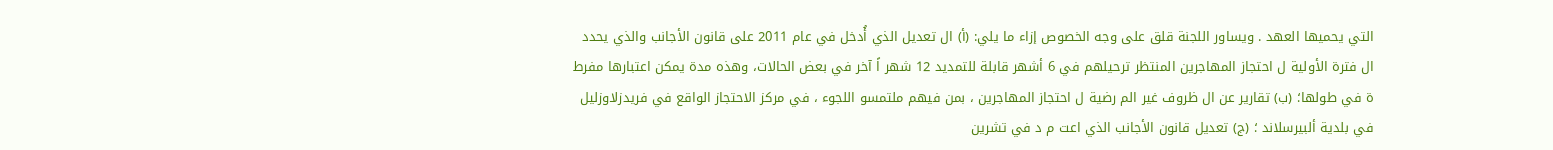التي يحميها العهد . ويساور اللجنة قلق على وجه الخصوص إزاء ما يلي: (أ) ال تعديل الذي أُدخل في عام 2011 على قانون الأجانب والذي يحدد ال فترة الأولية ل احتجاز المهاجرين المنتظر ترحيلهم في 6 أشهر قابلة للتمديد 12 شهر اً آخر في بعض الحالات، وهذه مدة يمكن اعتبارها مفرط ة في طولها؛ (ب) تقارير عن ال ظروف غير الم رضية ل احتجاز المهاجرين ، بمن فيهم ملتمسو اللجوء ، في مركز الاحتجاز الواقع في فريدزلاوزليل في بلدية ألبيرسلاند ؛ (ج) تعديل قانون الأجانب الذي اعت م د في تشرين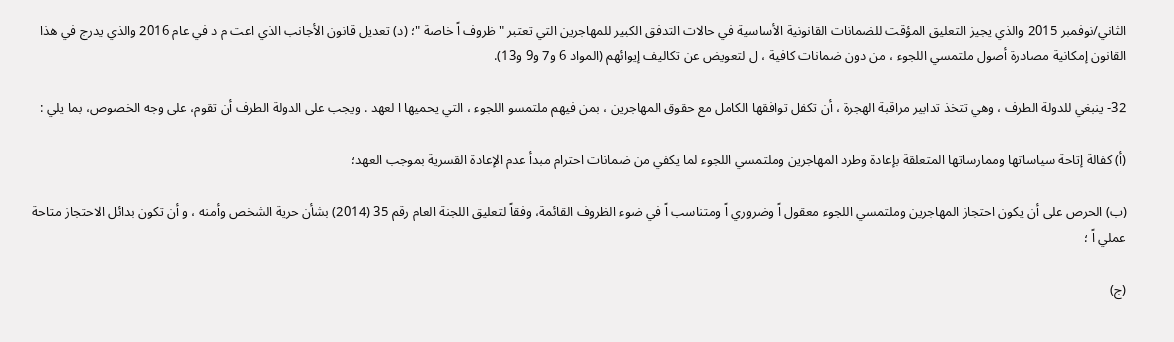الثاني/نوفمبر 2015 والذي يجيز التعليق المؤقت للضمانات القانونية الأساسية في حالات التدفق الكبير للمهاجرين التي تعتبر " ظروف اً خاصة "؛ (د) تعديل قانون الأجانب الذي اعت م د في عام 2016 والذي يدرج في هذا القانون إمكانية مصادرة أصول ملتمسي اللجوء ، من دون ضمانات كافية ، ل لتعويض عن تكاليف إيوائهم (المواد 6 و7 و9 و13).

32- ينبغي للدولة الطرف ، وهي تتخذ تدابير مراقبة الهجرة ، أن تكفل توافقها الكامل مع حقوق المهاجرين ، بمن فيهم ملتمسو اللجوء ، التي يحميها ا لعهد . ويجب على الدولة الطرف أن تقوم، على وجه الخصوص، بما يلي :

(أ) كفالة إتاحة سياساتها وممارساتها المتعلقة بإعادة وطرد المهاجرين وملتمسي اللجوء لما يكفي من ضمانات احترام مبدأ عدم الإعادة القسرية بموجب العهد؛

(ب) الحرص على أن يكون احتجاز المهاجرين وملتمسي اللجوء معقول اً وضروري اً ومتناسب اً في ضوء الظروف القائمة، وفقاً لتعليق اللجنة العام رقم 35 (2014) بشأن حرية الشخص وأمنه ، و أن تكون بدائل الاحتجاز متاحة عملي اً ؛

(ج)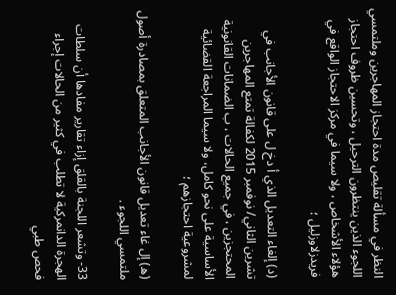النظر في مسألة تقليص مدة احتجاز المهاجرين وملتمسي اللجوء الذين ينتظرون الترحيل ، وتحسين ظروف احتجاز هؤلاء الأشخاص ، ولا سيما في مركز الاحتجاز الواقع في فريدزلاوزليل ؛

(د) إلغاء التعديل الذي أ دخ ل على قانون الأجانب في تشرين الثاني/ نوفمبر 2015 لكفالة تمتع المهاجرين المحتجزين ، في جميع الحالات ، ب الضمانات القانونية الأساسية على نحو كامل، ولا سيما المراجعة القضائية لمشروعية احتجازهم ؛

(ه) إل غاء تعديل قانون الأجانب المتعلق بمصادرة أصول ملتمسي اللجوء .

33- وتشعر اللجنة بالقلق إزاء تقارير مفادها أن سلطات الهجرة الدانمركية لا تطلب في كثير من الحالات إجراء فحص طبي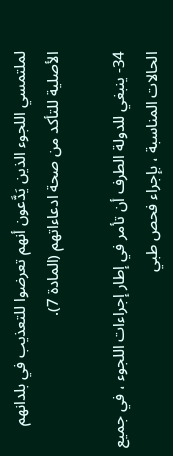لملتمسي اللجوء الذين يَدَّعون أنهم تعرضوا للتعذيب في بلدانهم الأصلية للتأكد من صحة ادعاءاتهم (المادة 7).

34- ينبغي للدولة الطرف أن تأمر في إطار إجراءات اللجوء ، في جميع الحالات المناسبة ، بإجراء فحص طبي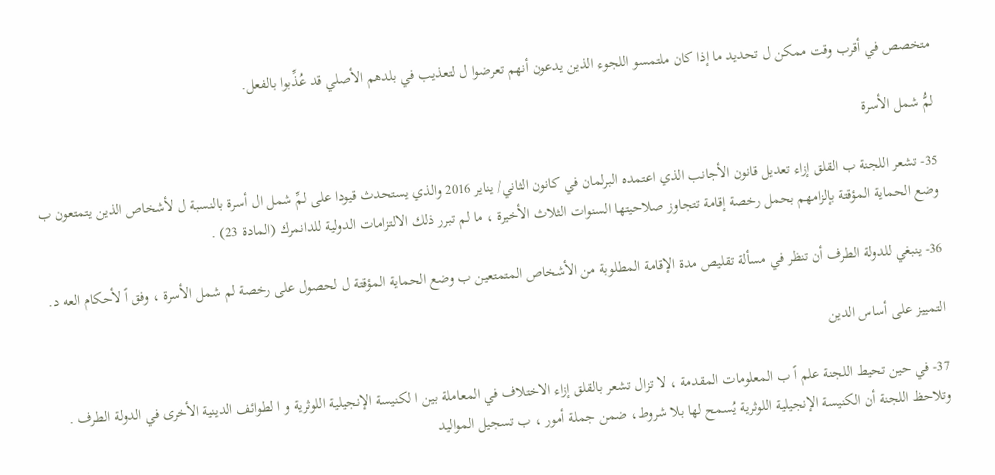متخصص في أقرب وقت ممكن ل تحديد ما إذا كان ملتمسو اللجوء الذين يدعون أنهم تعرضوا ل لتعذيب في بلدهم الأصلي قد عُذِّبوا بالفعل.

لمُّ شمل الأسرة

35- تشعر اللجنة ب القلق إزاء تعديل قانون الأجانب الذي اعتمده البرلمان في كانون الثاني/ يناير 2016 والذي يستحدث قيودا على لمِّ شمل ال أسرة بالنسبة ل لأشخاص الذين يتمتعون ب وضع الحماية المؤقتة بإلزامهم بحمل رخصة إقامة تتجاوز صلاحيتها السنوات الثلاث الأخيرة ، ما لم تبرر ذلك الالتزامات الدولية للدانمرك (المادة 23) .

36- ينبغي للدولة الطرف أن تنظر في مسألة تقليص مدة الإقامة المطلوبة من الأشخاص المتمتعين ب وضع الحماية المؤقتة ل لحصول على رخصة لم شمل الأسرة ، وفق اً لأحكام العه د.

التمييز على أساس الدين

37- في حين تحيط اللجنة علم اً ب المعلومات المقدمة ، لا تزال تشعر بالقلق إزاء الاختلاف في المعاملة بين ا لكنيسة الإنجيلية اللوثرية و ا لطوائف الدينية الأخرى في الدولة الطرف . وتلاحظ اللجنة أن الكنيسة الإنجيلية اللوثرية يُسمح لها بلا شروط، ضمن جملة أمور ، ب تسجيل المواليد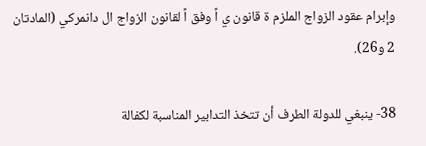وإبرام عقود الزواج الملزم ة قانون ي اً وفق اً لقانون الزواج ال دانمركي (المادتان 2 و26).

38- ينبغي للدولة الطرف أن تتخذ التدابير المناسبة لكفالة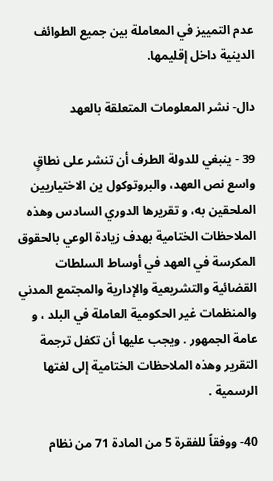عدم التمييز في المعاملة بين جميع الطوائف الدينية داخل إقليمها.

دال- نشر المعلومات المتعلقة بالعهد

39 - ينبغي للدولة الطرف أن تنشر على نطاقٍ واسع نص العهد، والبروتوكول ين الاختياريين الملحقين به، و تقريرها الدوري السادس وهذه الملاحظات الختامية بهدف زيادة الوعي بالحقوق المكرسة في العهد في أوساط السلطات القضائية والتشريعية والإدارية والمجتمع المدني والمنظمات غير الحكومية العاملة في البلد ، و عامة الجمهور . ويجب عليها أن تكفل ترجمة التقرير وهذه الملاحظات الختامية إلى لغتها الرسمية .

40- ووفقاً للفقرة 5 من المادة 71 من نظام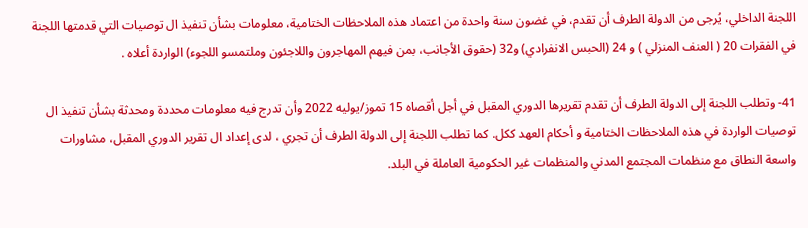اللجنة الداخلي، يُرجى من الدولة الطرف أن تقدم، في غضون سنة واحدة من اعتماد هذه الملاحظات الختامية، معلومات بشأن تنفيذ ال توصيات التي قدمتها اللجنة في الفقرات 20 ( العنف المنزلي ) و 24 (الحبس الانفرادي) و32 (حقوق الأجانب، بمن فيهم المهاجرون واللاجئون وملتمسو اللجوء) الواردة أعلاه .

41- وتطلب اللجنة إلى الدولة الطرف أن تقدم تقريرها الدوري المقبل في أجل أقصاه 15 تموز/يوليه 2022 وأن تدرج فيه معلومات محددة ومحدثة بشأن تنفيذ ال توصيات الواردة في هذه الملاحظات الختامية و أحكام العهد ككل. كما تطلب اللجنة إلى الدولة الطرف أن تجري ، لدى إعداد ال تقرير الدوري المقبل، مشاورات واسعة النطاق مع منظمات المجتمع المدني والمنظمات غير الحكومية العاملة في البلد.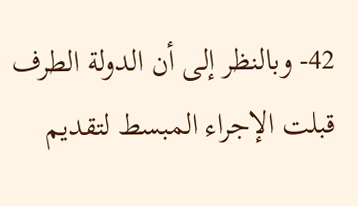42- وبالنظر إلى أن الدولة الطرف قبلت الإجراء المبسط لتقديم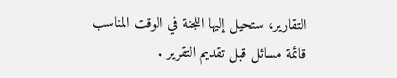التقارير، ستحيل إليها اللجنة في الوقت المناسب قائمة مسائل قبل تقديم التقرير .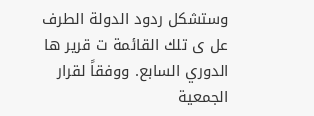وستشكل ردود الدولة الطرف عل ى تلك القائمة ت قرير ها الدوري السابع. ووفقاً لقرار الجمعية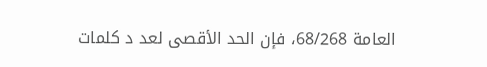العامة 68/268، فإن الحد الأقصى لعد د كلمات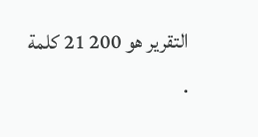التقرير هو 200 21 كلمة .